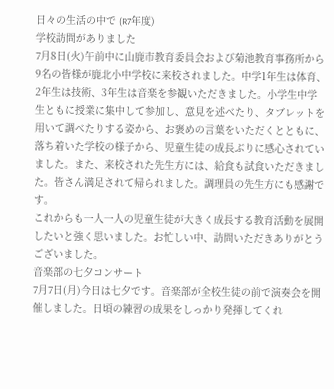日々の生活の中で (R7年度)
学校訪問がありました
7月8日(火)午前中に山鹿市教育委員会および菊池教育事務所から9名の皆様が鹿北小中学校に来校されました。中学1年生は体育、2年生は技術、3年生は音楽を参観いただきました。小学生中学生ともに授業に集中して参加し、意見を述べたり、タブレットを用いて調べたりする姿から、お褒めの言葉をいただくとともに、落ち着いた学校の様子から、児童生徒の成長ぶりに感心されていました。また、来校された先生方には、給食も試食いただきました。皆さん満足されて帰られました。調理員の先生方にも感謝です。
これからも一人一人の児童生徒が大きく成長する教育活動を展開したいと強く思いました。お忙しい中、訪問いただきありがとうございました。
音楽部の七夕コンサート
7月7日(月)今日は七夕です。音楽部が全校生徒の前で演奏会を開催しました。日頃の練習の成果をしっかり発揮してくれ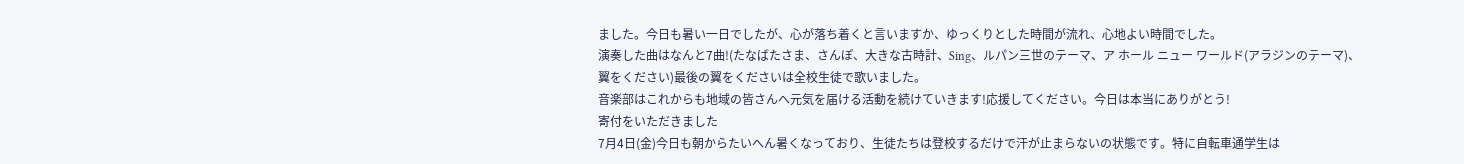ました。今日も暑い一日でしたが、心が落ち着くと言いますか、ゆっくりとした時間が流れ、心地よい時間でした。
演奏した曲はなんと7曲!(たなばたさま、さんぽ、大きな古時計、Sing、ルパン三世のテーマ、ア ホール ニュー ワールド(アラジンのテーマ)、翼をください)最後の翼をくださいは全校生徒で歌いました。
音楽部はこれからも地域の皆さんへ元気を届ける活動を続けていきます!応援してください。今日は本当にありがとう!
寄付をいただきました
7月4日(金)今日も朝からたいへん暑くなっており、生徒たちは登校するだけで汗が止まらないの状態です。特に自転車通学生は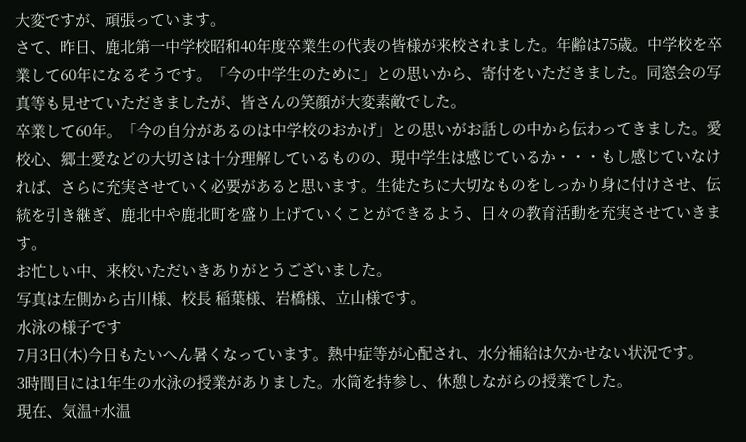大変ですが、頑張っています。
さて、昨日、鹿北第一中学校昭和40年度卒業生の代表の皆様が来校されました。年齢は75歳。中学校を卒業して60年になるそうです。「今の中学生のために」との思いから、寄付をいただきました。同窓会の写真等も見せていただきましたが、皆さんの笑顔が大変素敵でした。
卒業して60年。「今の自分があるのは中学校のおかげ」との思いがお話しの中から伝わってきました。愛校心、郷土愛などの大切さは十分理解しているものの、現中学生は感じているか・・・もし感じていなければ、さらに充実させていく必要があると思います。生徒たちに大切なものをしっかり身に付けさせ、伝統を引き継ぎ、鹿北中や鹿北町を盛り上げていくことができるよう、日々の教育活動を充実させていきます。
お忙しい中、来校いただいきありがとうございました。
写真は左側から古川様、校長 稲葉様、岩橋様、立山様です。
水泳の様子です
7月3日(木)今日もたいへん暑くなっています。熱中症等が心配され、水分補給は欠かせない状況です。
3時間目には1年生の水泳の授業がありました。水筒を持参し、休憩しながらの授業でした。
現在、気温+水温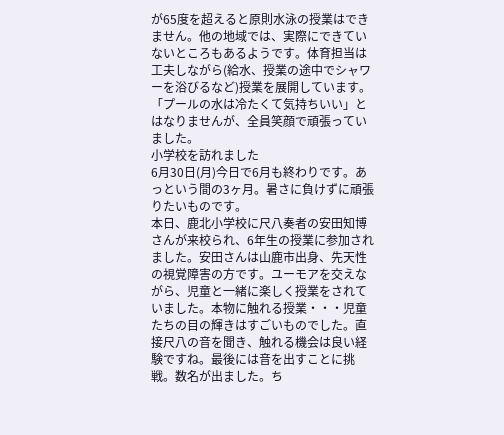が65度を超えると原則水泳の授業はできません。他の地域では、実際にできていないところもあるようです。体育担当は工夫しながら(給水、授業の途中でシャワーを浴びるなど)授業を展開しています。「プールの水は冷たくて気持ちいい」とはなりませんが、全員笑顔で頑張っていました。
小学校を訪れました
6月30日(月)今日で6月も終わりです。あっという間の3ヶ月。暑さに負けずに頑張りたいものです。
本日、鹿北小学校に尺八奏者の安田知博さんが来校られ、6年生の授業に参加されました。安田さんは山鹿市出身、先天性の視覚障害の方です。ユーモアを交えながら、児童と一緒に楽しく授業をされていました。本物に触れる授業・・・児童たちの目の輝きはすごいものでした。直接尺八の音を聞き、触れる機会は良い経験ですね。最後には音を出すことに挑戦。数名が出ました。ち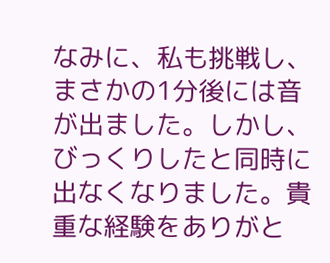なみに、私も挑戦し、まさかの1分後には音が出ました。しかし、びっくりしたと同時に出なくなりました。貴重な経験をありがと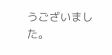うございました。